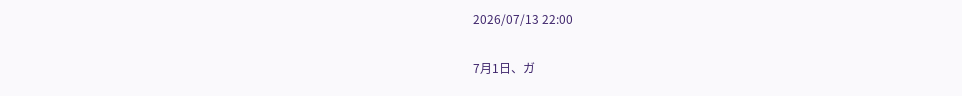2026/07/13 22:00

7月1日、ガ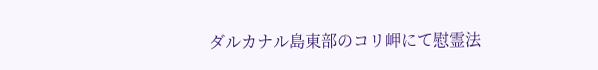ダルカナル島東部のコリ岬にて慰霊法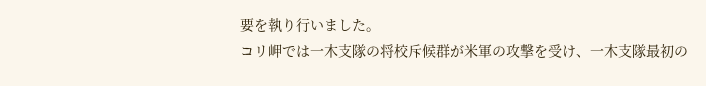要を執り行いました。
コリ岬では一木支隊の将校斥候群が米軍の攻撃を受け、一木支隊最初の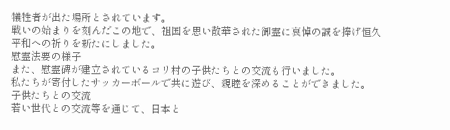犠牲者が出た場所とされています。
戦いの始まりを刻んだこの地で、祖国を思い散華された御霊に哀悼の誠を捧げ恒久平和への祈りを新たにしました。
慰霊法要の様子
また、慰霊碑が建立されているコリ村の子供たちとの交流も行いました。
私たちが寄付したサッカーボールで共に遊び、親睦を深めることができました。
子供たちとの交流
若い世代との交流等を通じて、日本と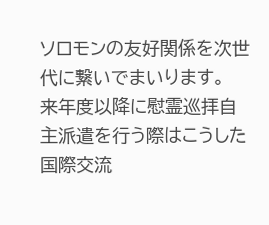ソロモンの友好関係を次世代に繋いでまいります。
来年度以降に慰霊巡拝自主派遣を行う際はこうした国際交流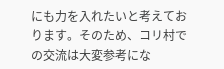にも力を入れたいと考えております。そのため、コリ村での交流は大変参考にな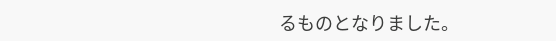るものとなりました。